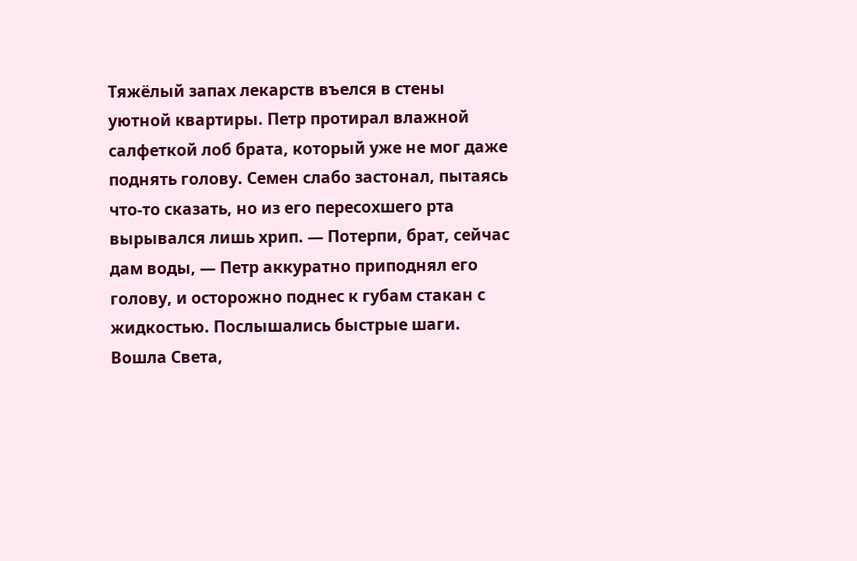Тяжёлый запах лекарств въелся в стены уютной квартиры. Петр протирал влажной салфеткой лоб брата, который уже не мог даже поднять голову. Семен слабо застонал, пытаясь что-то сказать, но из его пересохшего рта вырывался лишь хрип. — Потерпи, брат, сейчас дам воды, — Петр аккуратно приподнял его голову, и осторожно поднес к губам стакан с жидкостью. Послышались быстрые шаги. Вошла Света,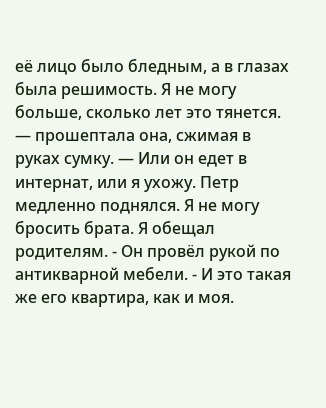её лицо было бледным, а в глазах была решимость. Я не могу больше, сколько лет это тянется. — прошептала она, сжимая в руках сумку. — Или он едет в интернат, или я ухожу. Петр медленно поднялся. Я не могу бросить брата. Я обещал родителям. - Он провёл рукой по антикварной мебели. - И это такая же его квартира, как и моя.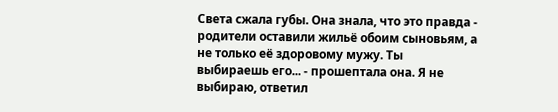Света сжала губы. Она знала, что это правда - родители оставили жильё обоим сыновьям, а не только её здоровому мужу. Ты выбираешь его... - прошептала она. Я не выбираю, ответил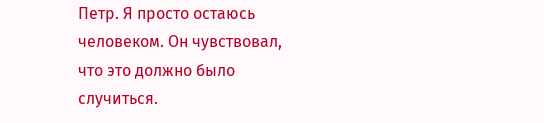Петр. Я просто остаюсь человеком. Он чувствовал, что это должно было случиться.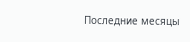Последние месяцы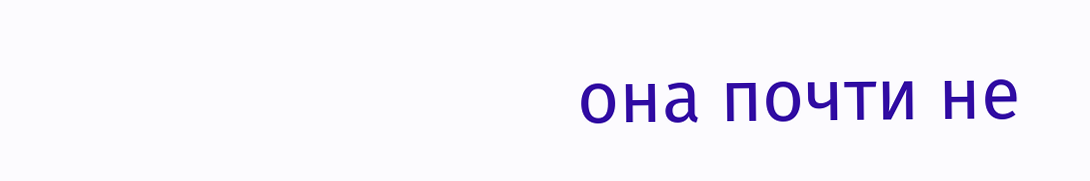она почти не